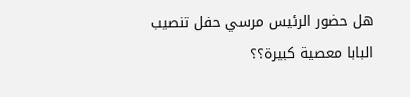هل حضور الرئيس مرسي حفل تنصيب البابا معصية كبيرة؟؟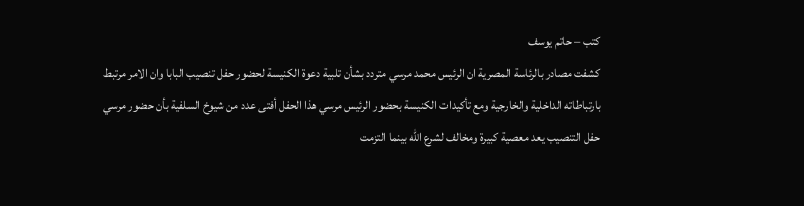كتب – حاتم يوسف
كشفت مصادر بالرئاسة المصرية ان الرئيس محمد مرسي متردد بشأن تلبية دعوة الكنيسة لحضور حفل تنصيب البابا وان الامر مرتبط بارتباطاته الداخلية والخارجية ومع تأكيدات الكنيسة بحضور الرئيس مرسي هذا الحفل أفتى عدد من شيوخ السلفية بأن حضور مرسي حفل التنصيب يعد معصية كبيرة ومخالف لشرع الله بينما التزمت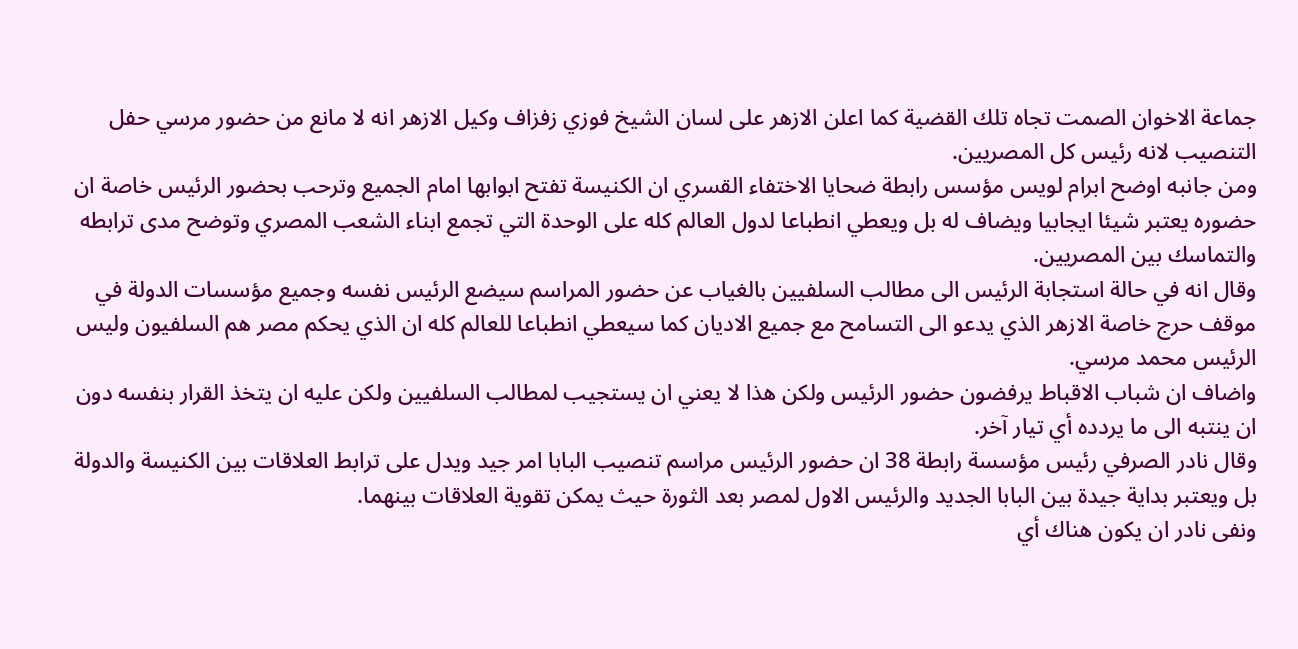جماعة الاخوان الصمت تجاه تلك القضية كما اعلن الازهر على لسان الشيخ فوزي زفزاف وكيل الازهر انه لا مانع من حضور مرسي حفل التنصيب لانه رئيس كل المصريين.
ومن جانبه اوضح ابرام لويس مؤسس رابطة ضحايا الاختفاء القسري ان الكنيسة تفتح ابوابها امام الجميع وترحب بحضور الرئيس خاصة ان حضوره يعتبر شيئا ايجابيا ويضاف له بل ويعطي انطباعا لدول العالم كله على الوحدة التي تجمع ابناء الشعب المصري وتوضح مدى ترابطه والتماسك بين المصريين.
وقال انه في حالة استجابة الرئيس الى مطالب السلفيين بالغياب عن حضور المراسم سيضع الرئيس نفسه وجميع مؤسسات الدولة في موقف حرج خاصة الازهر الذي يدعو الى التسامح مع جميع الاديان كما سيعطي انطباعا للعالم كله ان الذي يحكم مصر هم السلفيون وليس الرئيس محمد مرسي.
واضاف ان شباب الاقباط يرفضون حضور الرئيس ولكن هذا لا يعني ان يستجيب لمطالب السلفيين ولكن عليه ان يتخذ القرار بنفسه دون ان ينتبه الى ما يردده أي تيار آخر.
وقال نادر الصرفي رئيس مؤسسة رابطة 38 ان حضور الرئيس مراسم تنصيب البابا امر جيد ويدل على ترابط العلاقات بين الكنيسة والدولة بل ويعتبر بداية جيدة بين البابا الجديد والرئيس الاول لمصر بعد الثورة حيث يمكن تقوية العلاقات بينهما.
ونفى نادر ان يكون هناك أي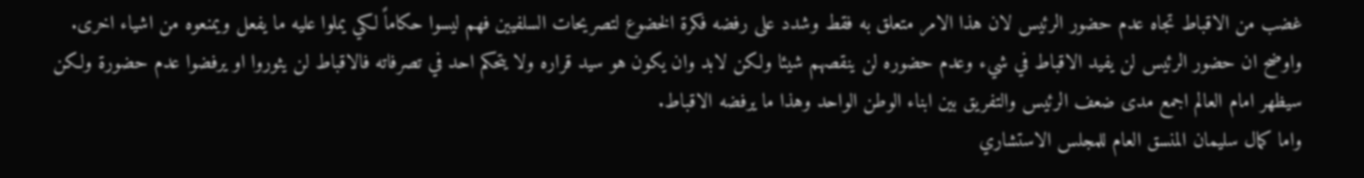غضب من الاقباط تجاه عدم حضور الرئيس لان هذا الامر متعلق به فقط وشدد على رفضه فكرة الخضوع لتصريحات السلفيين فهم ليسوا حكاماً لكي يملوا عليه ما يفعل ويمنعوه من اشياء اخرى.
واوضح ان حضور الرئيس لن يفيد الاقباط في شيء وعدم حضوره لن ينقصهم شيئا ولكن لابد وان يكون هو سيد قراره ولا يتحكم احد في تصرفاته فالاقباط لن يثوروا او يرفضوا عدم حضورة ولكن سيظهر امام العالم اجمع مدى ضعف الرئيس والتفريق بين ابناء الوطن الواحد وهذا ما يرفضه الاقباط.
واما كمال سليمان المنسق العام للمجلس الاستشاري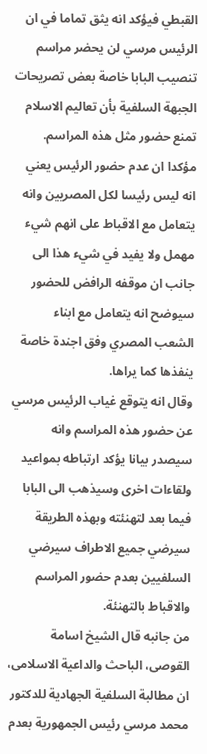القبطي فيؤكد انه يثق تماما في ان الرئيس مرسي لن يحضر مراسم تنصيب البابا خاصة بعض تصريحات الجبهة السلفية بأن تعاليم الاسلام تمنع حضور مثل هذه المراسم.
مؤكدا ان عدم حضور الرئيس يعني انه ليس رئيسا لكل المصريين وانه يتعامل مع الاقباط على انهم شيء مهمل ولا يفيد في شيء هذا الى جانب ان موقفه الرافض للحضور سيوضح انه يتعامل مع ابناء الشعب المصري وفق اجندة خاصة ينفذها كما يراها.
وقال انه يتوقع غياب الرئيس مرسي عن حضور هذه المراسم وانه سيصدر بيانا يؤكد ارتباطه بمواعيد ولقاءات اخرى وسيذهب الى البابا فيما بعد لتهنئته وبهذه الطريقة سيرضي جميع الاطراف سيرضي السلفيين بعدم حضور المراسم والاقباط بالتهنئة.
من جانبه قال الشيخ اسامة القوصى، الباحث والداعية الاسلامى، ان مطالبة السلفية الجهادية للدكتور محمد مرسي رئيس الجمهورية بعدم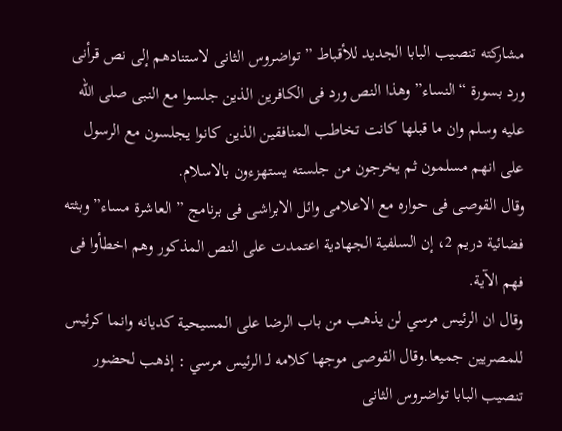مشاركته تنصيب البابا الجديد للأقباط ” تواضروس الثانى لاستنادهم إلى نص قرأنى ورد بسورة “النساء” وهذا النص ورد فى الكافرين الذين جلسوا مع النبى صلى الله عليه وسلم وان ما قبلها كانت تخاطب المنافقين الذين كانوا يجلسون مع الرسول على انهم مسلمون ثم يخرجون من جلسته يستهزءون بالاسلام.
وقال القوصى فى حواره مع الاعلامى وائل الابراشى فى برنامج ” العاشرة مساء” وبثته فضائية دريم 2، إن السلفية الجهادية اعتمدت على النص المذكور وهم اخطأوا فى فهم الآية.
وقال ان الرئيس مرسي لن يذهب من باب الرضا على المسيحية كديانه وانما كرئيس للمصريين جميعا.وقال القوصى موجها كلامه لـ الرئيس مرسي : إذهب لحضور تنصيب البابا تواضروس الثانى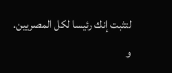لتثبت إنك رئيسا لكل المصريين.
و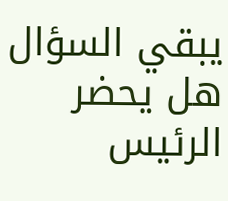يبقي السؤال هل يحضر الرئيس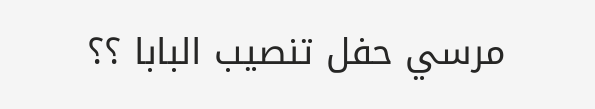مرسي حفل تنصيب البابا ؟؟